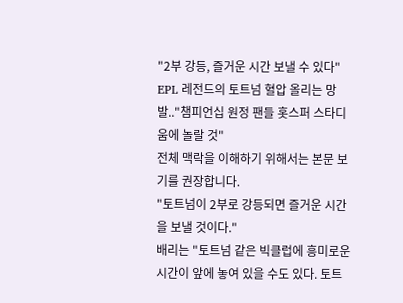"2부 강등, 즐거운 시간 보낼 수 있다" EPL 레전드의 토트넘 혈압 올리는 망발.."챔피언십 원정 팬들 홋스퍼 스타디움에 놀랄 것"
전체 맥락을 이해하기 위해서는 본문 보기를 권장합니다.
"토트넘이 2부로 강등되면 즐거운 시간을 보낼 것이다."
배리는 "토트넘 같은 빅클럽에 흥미로운 시간이 앞에 놓여 있을 수도 있다. 토트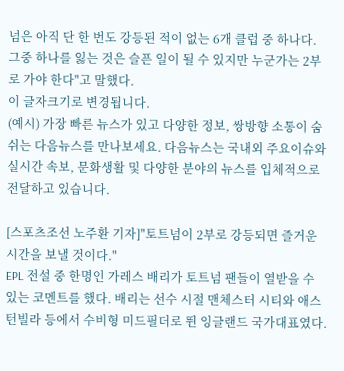넘은 아직 단 한 번도 강등된 적이 없는 6개 클럽 중 하나다. 그중 하나를 잃는 것은 슬픈 일이 될 수 있지만 누군가는 2부로 가야 한다"고 말했다.
이 글자크기로 변경됩니다.
(예시) 가장 빠른 뉴스가 있고 다양한 정보, 쌍방향 소통이 숨쉬는 다음뉴스를 만나보세요. 다음뉴스는 국내외 주요이슈와 실시간 속보, 문화생활 및 다양한 분야의 뉴스를 입체적으로 전달하고 있습니다.

[스포츠조선 노주환 기자]"토트넘이 2부로 강등되면 즐거운 시간을 보낼 것이다."
EPL 전설 중 한명인 가레스 배리가 토트넘 팬들이 열받을 수 있는 코멘트를 했다. 배리는 선수 시절 맨체스터 시티와 애스턴빌라 등에서 수비형 미드필더로 뛴 잉글랜드 국가대표였다.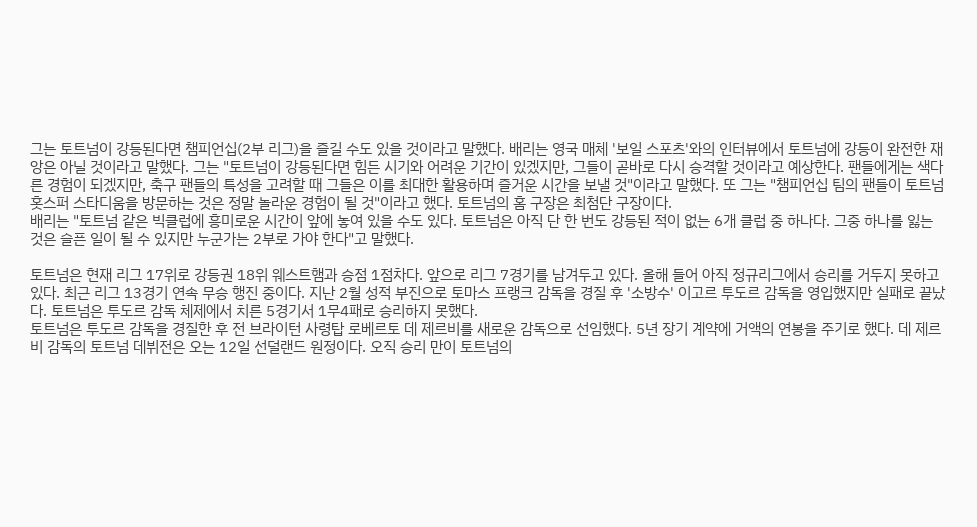그는 토트넘이 강등된다면 챔피언십(2부 리그)을 즐길 수도 있을 것이라고 말했다. 배리는 영국 매체 '보일 스포츠'와의 인터뷰에서 토트넘에 강등이 완전한 재앙은 아닐 것이라고 말했다. 그는 "토트넘이 강등된다면 힘든 시기와 어려운 기간이 있겠지만, 그들이 곧바로 다시 승격할 것이라고 예상한다. 팬들에게는 색다른 경험이 되겠지만, 축구 팬들의 특성을 고려할 때 그들은 이를 최대한 활용하며 즐거운 시간을 보낼 것"이라고 말했다. 또 그는 "챔피언십 팀의 팬들이 토트넘 홋스퍼 스타디움을 방문하는 것은 정말 놀라운 경험이 될 것"이라고 했다. 토트넘의 홈 구장은 최첨단 구장이다.
배리는 "토트넘 같은 빅클럽에 흥미로운 시간이 앞에 놓여 있을 수도 있다. 토트넘은 아직 단 한 번도 강등된 적이 없는 6개 클럽 중 하나다. 그중 하나를 잃는 것은 슬픈 일이 될 수 있지만 누군가는 2부로 가야 한다"고 말했다.

토트넘은 현재 리그 17위로 강등권 18위 웨스트햄과 승점 1점차다. 앞으로 리그 7경기를 남겨두고 있다. 올해 들어 아직 정규리그에서 승리를 거두지 못하고 있다. 최근 리그 13경기 연속 무승 행진 중이다. 지난 2월 성적 부진으로 토마스 프랭크 감독을 경질 후 '소방수' 이고르 투도르 감독을 영입했지만 실패로 끝났다. 토트넘은 투도르 감독 체제에서 치른 5경기서 1무4패로 승리하지 못했다.
토트넘은 투도르 감독을 경질한 후 전 브라이턴 사령탑 로베르토 데 제르비를 새로운 감독으로 선임했다. 5년 장기 계약에 거액의 연봉을 주기로 했다. 데 제르비 감독의 토트넘 데뷔전은 오는 12일 선덜랜드 원정이다. 오직 승리 만이 토트넘의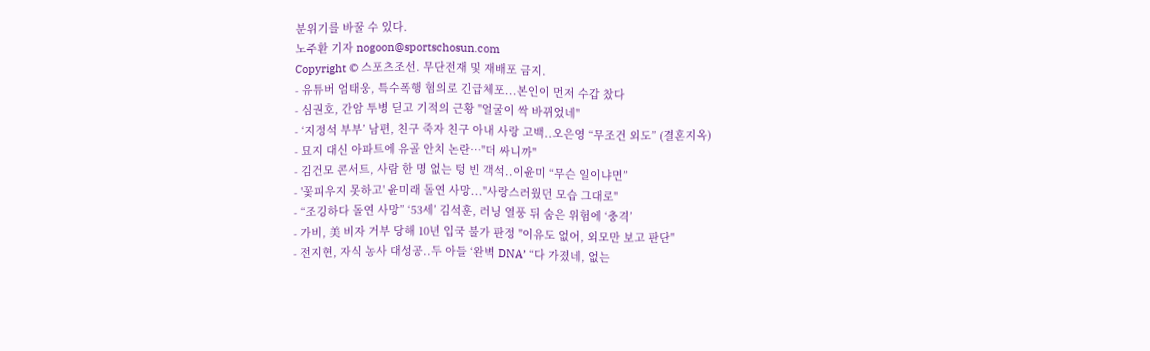분위기를 바꿀 수 있다.
노주환 기자 nogoon@sportschosun.com
Copyright © 스포츠조선. 무단전재 및 재배포 금지.
- 유튜버 엄태웅, 특수폭행 혐의로 긴급체포...본인이 먼저 수갑 찼다
- 심권호, 간암 투병 딛고 기적의 근황 "얼굴이 싹 바뀌었네"
- ‘지정석 부부’ 남편, 친구 죽자 친구 아내 사랑 고백..오은영 “무조건 외도” (결혼지옥)
- 묘지 대신 아파트에 유골 안치 논란…"더 싸니까"
- 김건모 콘서트, 사람 한 명 없는 텅 빈 객석..이윤미 “무슨 일이냐면”
- '꽃피우지 못하고' 윤미래 돌연 사망..."사랑스러웠던 모습 그대로"
- “조깅하다 돌연 사망” ‘53세’ 김석훈, 러닝 열풍 뒤 숨은 위험에 ‘충격’
- 가비, 美 비자 거부 당해 10년 입국 불가 판정 "이유도 없어, 외모만 보고 판단"
- 전지현, 자식 농사 대성공..두 아들 ‘완벽 DNA’ “다 가졌네, 없는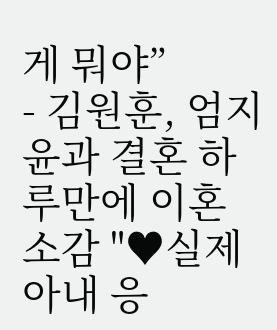게 뭐야”
- 김원훈, 엄지윤과 결혼 하루만에 이혼 소감 "♥실제 아내 응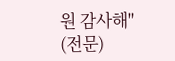원 감사해" (전문)